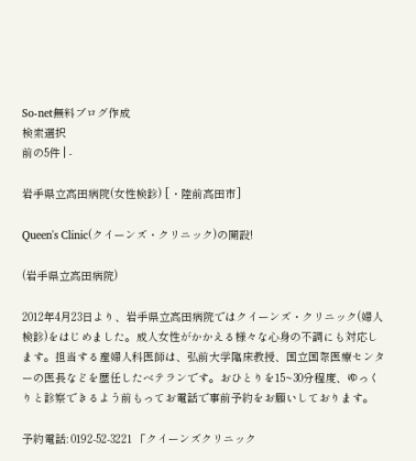So-net無料ブログ作成
検索選択
前の5件 | -

岩手県立高田病院(女性検診) [・陸前高田市]

Queen's Clinic(クイーンズ・クリニック)の開設!

(岩手県立高田病院)

2012年4月23日より、岩手県立高田病院ではクイーンズ・クリニック(婦人検診)をはじめました。成人女性がかかえる様々な心身の不調にも対応します。担当する産婦人科医師は、弘前大学臨床教授、国立国際医療センターの医長などを歴任したベテランです。おひとりを15~30分程度、ゆっくりと診察できるよう前もってお電話で事前予約をお願いしております。

予約電話: 0192-52-3221 「クイーンズクリニック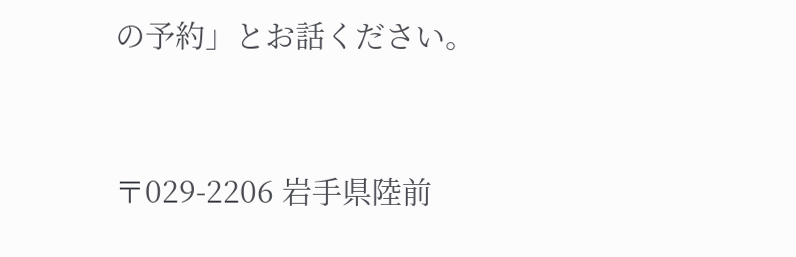の予約」とお話ください。



〒029-2206 岩手県陸前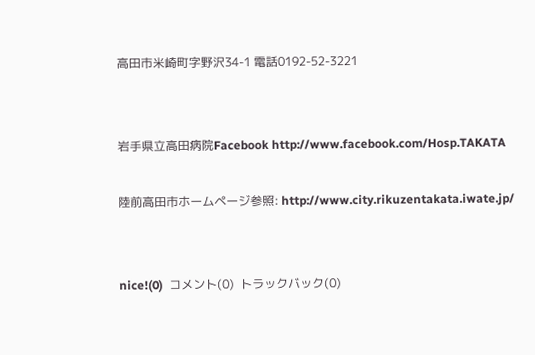高田市米崎町字野沢34-1 電話0192-52-3221


岩手県立高田病院Facebook http://www.facebook.com/Hosp.TAKATA

陸前高田市ホームページ参照: http://www.city.rikuzentakata.iwate.jp/


nice!(0)  コメント(0)  トラックバック(0)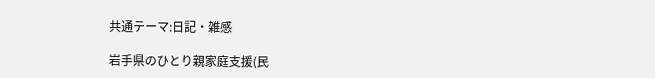共通テーマ:日記・雑感

岩手県のひとり親家庭支援(民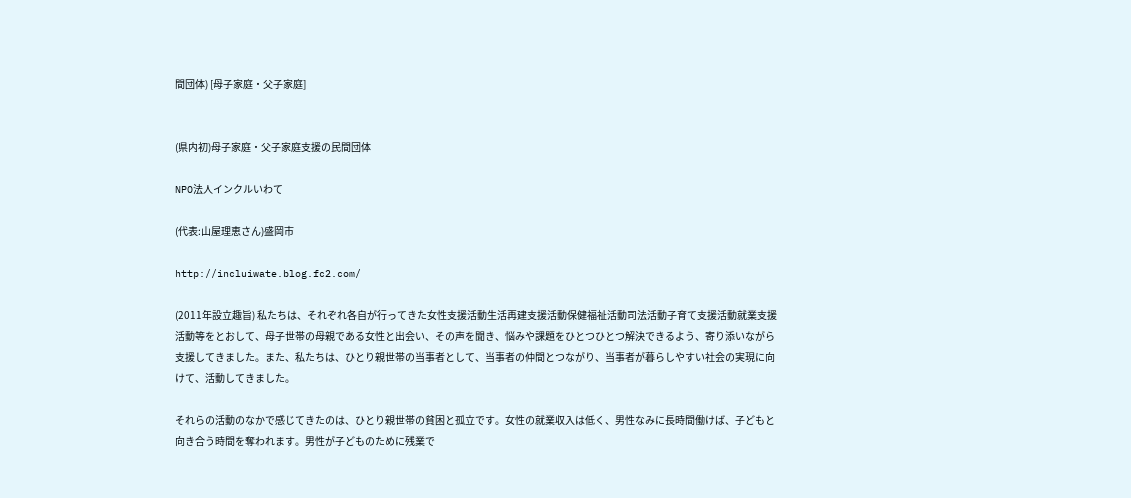間団体) [母子家庭・父子家庭]


(県内初)母子家庭・父子家庭支援の民間団体

NPO法人インクルいわて

(代表:山屋理恵さん)盛岡市

http://incluiwate.blog.fc2.com/

(2011年設立趣旨) 私たちは、それぞれ各自が行ってきた女性支援活動生活再建支援活動保健福祉活動司法活動子育て支援活動就業支援活動等をとおして、母子世帯の母親である女性と出会い、その声を聞き、悩みや課題をひとつひとつ解決できるよう、寄り添いながら支援してきました。また、私たちは、ひとり親世帯の当事者として、当事者の仲間とつながり、当事者が暮らしやすい社会の実現に向けて、活動してきました。

それらの活動のなかで感じてきたのは、ひとり親世帯の貧困と孤立です。女性の就業収入は低く、男性なみに長時間働けば、子どもと向き合う時間を奪われます。男性が子どものために残業で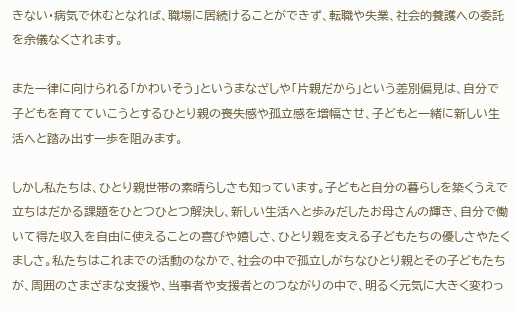きない・病気で休むとなれば、職場に居続けることができず、転職や失業、社会的養護への委託を余儀なくされます。

また一律に向けられる「かわいそう」というまなざしや「片親だから」という差別偏見は、自分で子どもを育てていこうとするひとり親の喪失感や孤立感を増幅させ、子どもと一緒に新しい生活へと踏み出す一歩を阻みます。

しかし私たちは、ひとり親世帯の素晴らしさも知っています。子どもと自分の暮らしを築くうえで立ちはだかる課題をひとつひとつ解決し、新しい生活へと歩みだしたお母さんの輝き、自分で働いて得た収入を自由に使えることの喜びや嬉しさ、ひとり親を支える子どもたちの優しさやたくましさ。私たちはこれまでの活動のなかで、社会の中で孤立しがちなひとり親とその子どもたちが、周囲のさまざまな支援や、当事者や支援者とのつながりの中で、明るく元気に大きく変わっ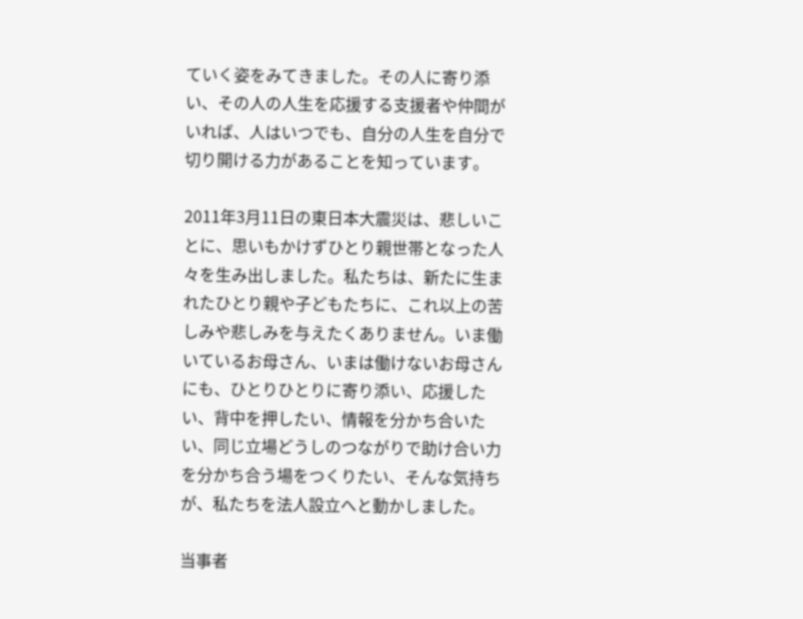ていく姿をみてきました。その人に寄り添い、その人の人生を応援する支援者や仲間がいれば、人はいつでも、自分の人生を自分で切り開ける力があることを知っています。

2011年3月11日の東日本大震災は、悲しいことに、思いもかけずひとり親世帯となった人々を生み出しました。私たちは、新たに生まれたひとり親や子どもたちに、これ以上の苦しみや悲しみを与えたくありません。いま働いているお母さん、いまは働けないお母さんにも、ひとりひとりに寄り添い、応援したい、背中を押したい、情報を分かち合いたい、同じ立場どうしのつながりで助け合い力を分かち合う場をつくりたい、そんな気持ちが、私たちを法人設立へと動かしました。

当事者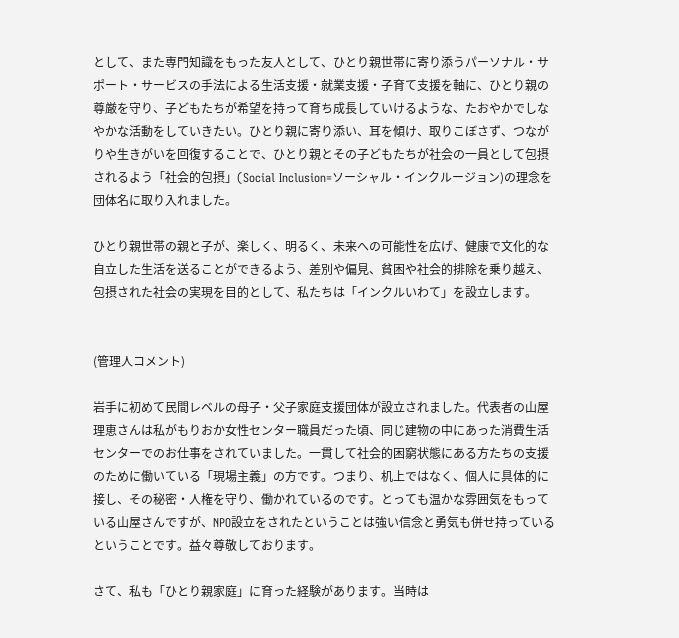として、また専門知識をもった友人として、ひとり親世帯に寄り添うパーソナル・サポート・サービスの手法による生活支援・就業支援・子育て支援を軸に、ひとり親の尊厳を守り、子どもたちが希望を持って育ち成長していけるような、たおやかでしなやかな活動をしていきたい。ひとり親に寄り添い、耳を傾け、取りこぼさず、つながりや生きがいを回復することで、ひとり親とその子どもたちが社会の一員として包摂されるよう「社会的包摂」(Social Inclusion=ソーシャル・インクルージョン)の理念を団体名に取り入れました。

ひとり親世帯の親と子が、楽しく、明るく、未来への可能性を広げ、健康で文化的な自立した生活を送ることができるよう、差別や偏見、貧困や社会的排除を乗り越え、包摂された社会の実現を目的として、私たちは「インクルいわて」を設立します。


(管理人コメント)

岩手に初めて民間レベルの母子・父子家庭支援団体が設立されました。代表者の山屋理恵さんは私がもりおか女性センター職員だった頃、同じ建物の中にあった消費生活センターでのお仕事をされていました。一貫して社会的困窮状態にある方たちの支援のために働いている「現場主義」の方です。つまり、机上ではなく、個人に具体的に接し、その秘密・人権を守り、働かれているのです。とっても温かな雰囲気をもっている山屋さんですが、NPO設立をされたということは強い信念と勇気も併せ持っているということです。益々尊敬しております。

さて、私も「ひとり親家庭」に育った経験があります。当時は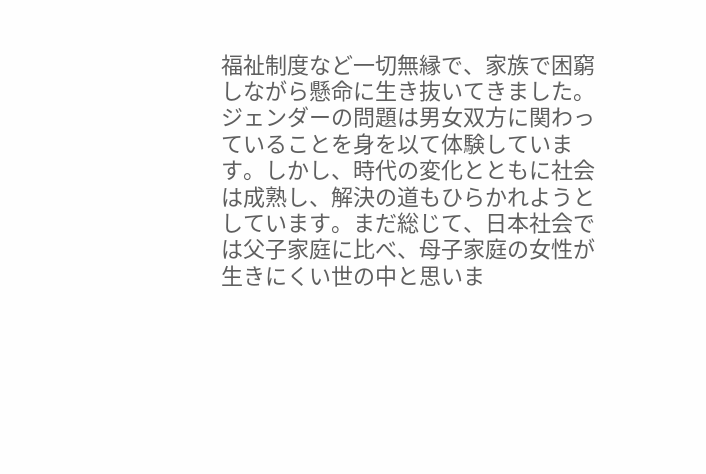福祉制度など一切無縁で、家族で困窮しながら懸命に生き抜いてきました。ジェンダーの問題は男女双方に関わっていることを身を以て体験しています。しかし、時代の変化とともに社会は成熟し、解決の道もひらかれようとしています。まだ総じて、日本社会では父子家庭に比べ、母子家庭の女性が生きにくい世の中と思いま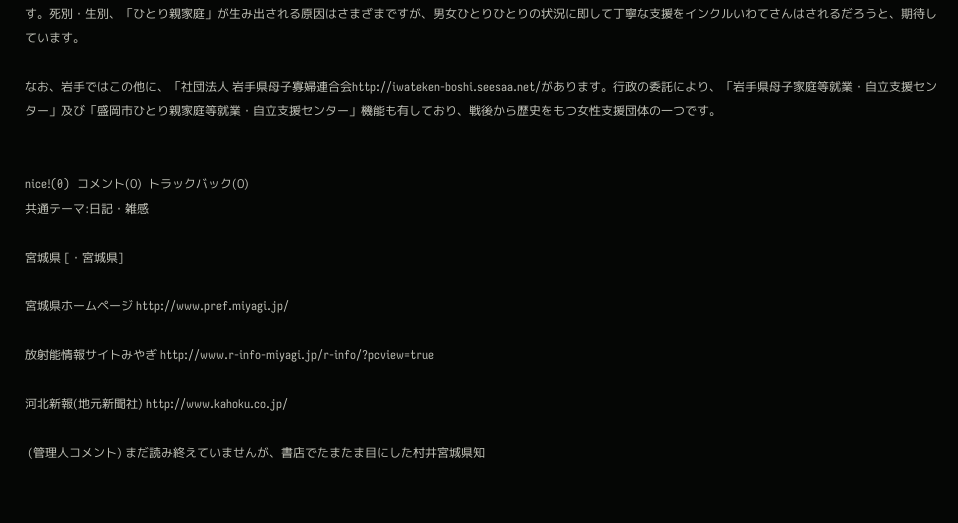す。死別・生別、「ひとり親家庭」が生み出される原因はさまざまですが、男女ひとりひとりの状況に即して丁寧な支援をインクルいわてさんはされるだろうと、期待しています。

なお、岩手ではこの他に、「社団法人 岩手県母子寡婦連合会http://iwateken-boshi.seesaa.net/があります。行政の委託により、「岩手県母子家庭等就業・自立支援センター」及び「盛岡市ひとり親家庭等就業・自立支援センター」機能も有しており、戦後から歴史をもつ女性支援団体の一つです。


nice!(0)  コメント(0)  トラックバック(0)
共通テーマ:日記・雑感

宮城県 [・宮城県]

宮城県ホームページ http://www.pref.miyagi.jp/

放射能情報サイトみやぎ http://www.r-info-miyagi.jp/r-info/?pcview=true

河北新報(地元新聞社) http://www.kahoku.co.jp/

 (管理人コメント) まだ読み終えていませんが、書店でたまたま目にした村井宮城県知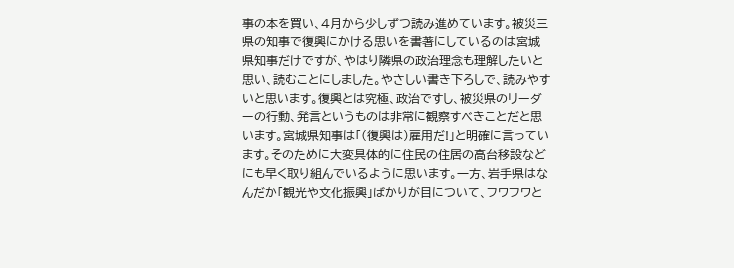事の本を買い、4月から少しずつ読み進めています。被災三県の知事で復興にかける思いを書著にしているのは宮城県知事だけですが、やはり隣県の政治理念も理解したいと思い、読むことにしました。やさしい書き下ろしで、読みやすいと思います。復興とは究極、政治ですし、被災県のリーダーの行動、発言というものは非常に観察すべきことだと思います。宮城県知事は「(復興は)雇用だ!」と明確に言っています。そのために大変具体的に住民の住居の高台移設などにも早く取り組んでいるように思います。一方、岩手県はなんだか「観光や文化振興」ばかりが目について、フワフワと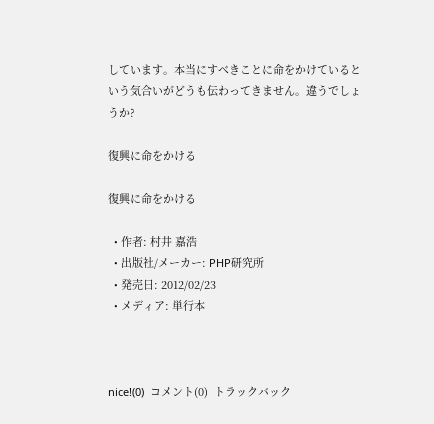しています。本当にすべきことに命をかけているという気合いがどうも伝わってきません。違うでしょうか?

復興に命をかける

復興に命をかける

  • 作者: 村井 嘉浩
  • 出版社/メーカー: PHP研究所
  • 発売日: 2012/02/23
  • メディア: 単行本



nice!(0)  コメント(0)  トラックバック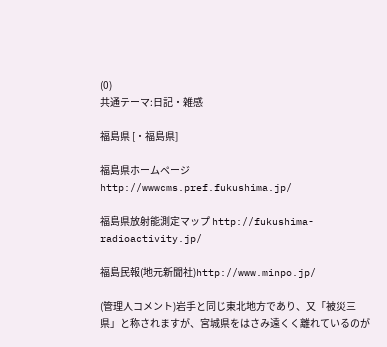(0)
共通テーマ:日記・雑感

福島県 [・福島県]

福島県ホームページ http://wwwcms.pref.fukushima.jp/

福島県放射能測定マップ http://fukushima-radioactivity.jp/

福島民報(地元新聞社)http://www.minpo.jp/

(管理人コメント)岩手と同じ東北地方であり、又「被災三県」と称されますが、宮城県をはさみ遠くく離れているのが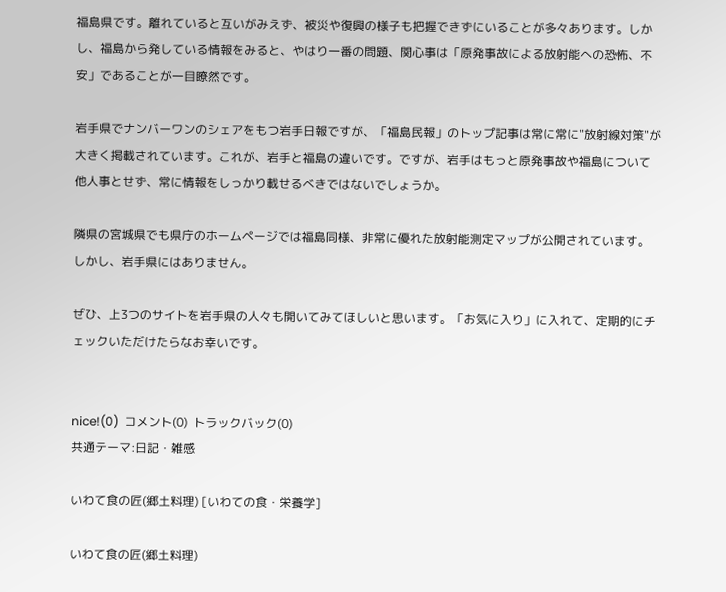福島県です。離れていると互いがみえず、被災や復興の様子も把握できずにいることが多々あります。しかし、福島から発している情報をみると、やはり一番の問題、関心事は「原発事故による放射能への恐怖、不安」であることが一目瞭然です。

岩手県でナンバーワンのシェアをもつ岩手日報ですが、「福島民報」のトップ記事は常に常に"放射線対策"が大きく掲載されています。これが、岩手と福島の違いです。ですが、岩手はもっと原発事故や福島について他人事とせず、常に情報をしっかり載せるべきではないでしょうか。

隣県の宮城県でも県庁のホームページでは福島同様、非常に優れた放射能測定マップが公開されています。しかし、岩手県にはありません。

ぜひ、上3つのサイトを岩手県の人々も開いてみてほしいと思います。「お気に入り」に入れて、定期的にチェックいただけたらなお幸いです。


nice!(0)  コメント(0)  トラックバック(0)
共通テーマ:日記・雑感

いわて食の匠(郷土料理) [いわての食・栄養学]

いわて食の匠(郷土料理)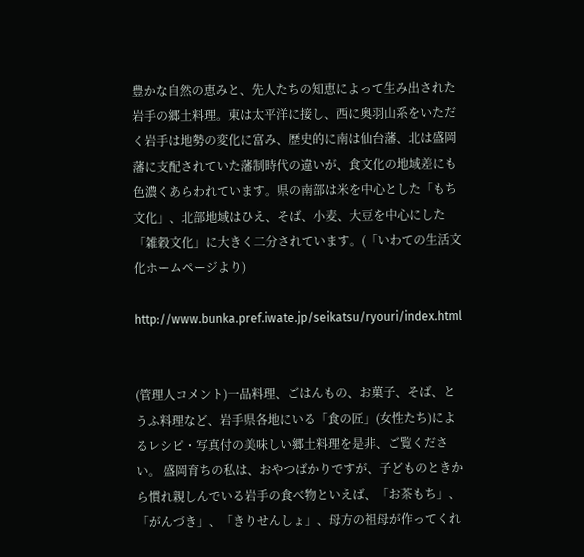豊かな自然の恵みと、先人たちの知恵によって生み出された岩手の郷土料理。東は太平洋に接し、西に奥羽山系をいただく岩手は地勢の変化に富み、歴史的に南は仙台藩、北は盛岡藩に支配されていた藩制時代の違いが、食文化の地域差にも色濃くあらわれています。県の南部は米を中心とした「もち文化」、北部地域はひえ、そば、小麦、大豆を中心にした「雑穀文化」に大きく二分されています。(「いわての生活文化ホームページより)

http://www.bunka.pref.iwate.jp/seikatsu/ryouri/index.html


(管理人コメント)一品料理、ごはんもの、お菓子、そば、とうふ料理など、岩手県各地にいる「食の匠」(女性たち)によるレシピ・写真付の美味しい郷土料理を是非、ご覧ください。 盛岡育ちの私は、おやつばかりですが、子どものときから慣れ親しんでいる岩手の食べ物といえば、「お茶もち」、「がんづき」、「きりせんしょ」、母方の祖母が作ってくれ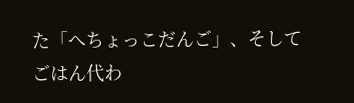た「へちょっこだんご」、そしてごはん代わ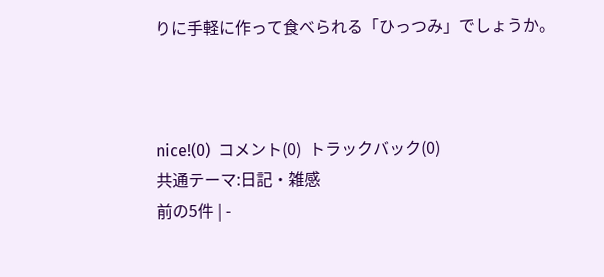りに手軽に作って食べられる「ひっつみ」でしょうか。



nice!(0)  コメント(0)  トラックバック(0)
共通テーマ:日記・雑感
前の5件 | -